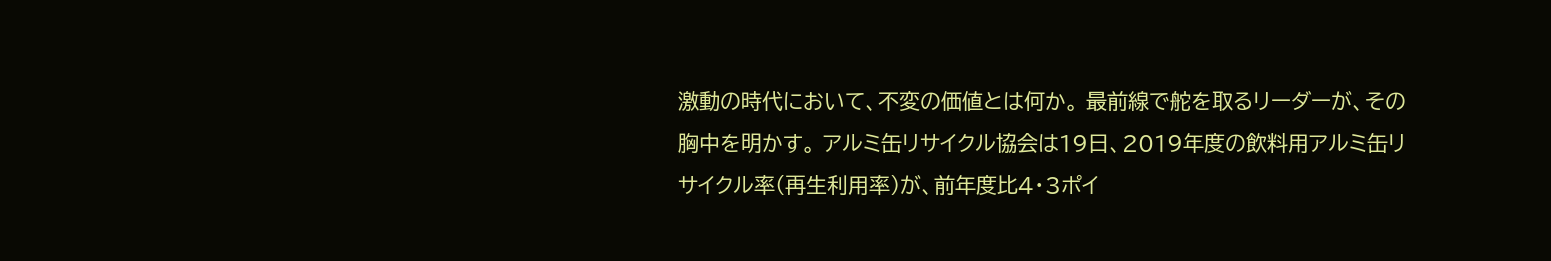激動の時代において、不変の価値とは何か。 最前線で舵を取るリーダーが、その胸中を明かす。 アルミ缶リサイクル協会は19日、2019年度の飲料用アルミ缶リサイクル率(再生利用率)が、前年度比4・3ポイ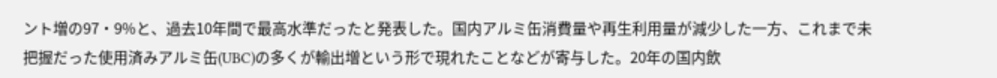ント増の97・9%と、過去10年間で最高水準だったと発表した。国内アルミ缶消費量や再生利用量が減少した一方、これまで未把握だった使用済みアルミ缶(UBC)の多くが輸出増という形で現れたことなどが寄与した。20年の国内飲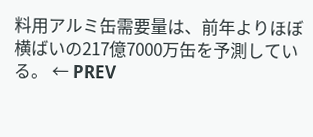料用アルミ缶需要量は、前年よりほぼ横ばいの217億7000万缶を予測している。 ← PREV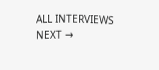ALL INTERVIEWS NEXT →